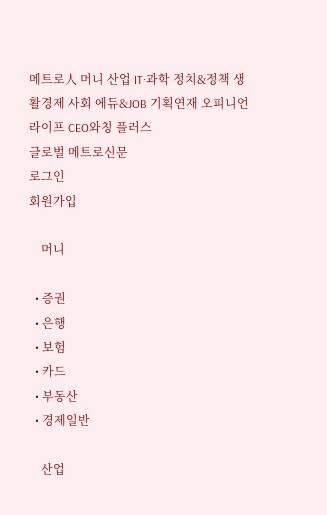메트로人 머니 산업 IT·과학 정치&정책 생활경제 사회 에듀&JOB 기획연재 오피니언 라이프 CEO와칭 플러스
글로벌 메트로신문
로그인
회원가입

    머니

  • 증권
  • 은행
  • 보험
  • 카드
  • 부동산
  • 경제일반

    산업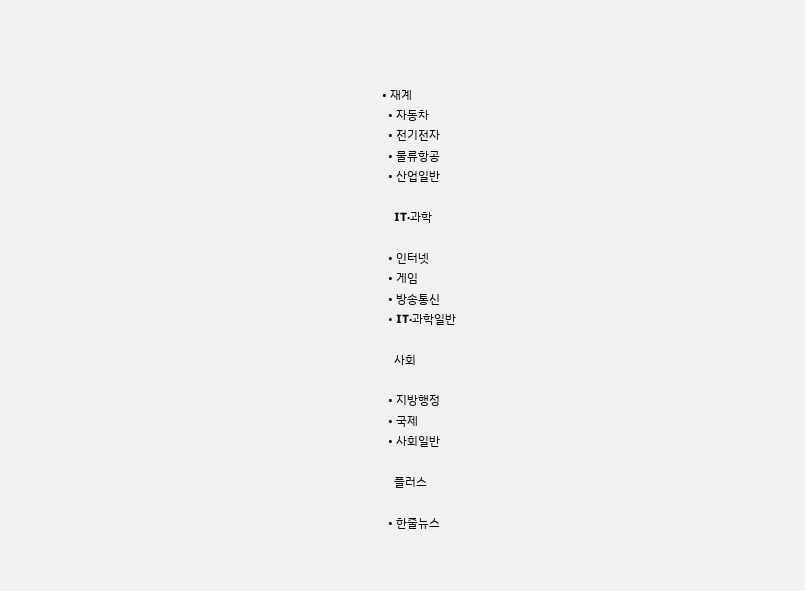• 재계
  • 자동차
  • 전기전자
  • 물류항공
  • 산업일반

    IT·과학

  • 인터넷
  • 게임
  • 방송통신
  • IT·과학일반

    사회

  • 지방행정
  • 국제
  • 사회일반

    플러스

  • 한줄뉴스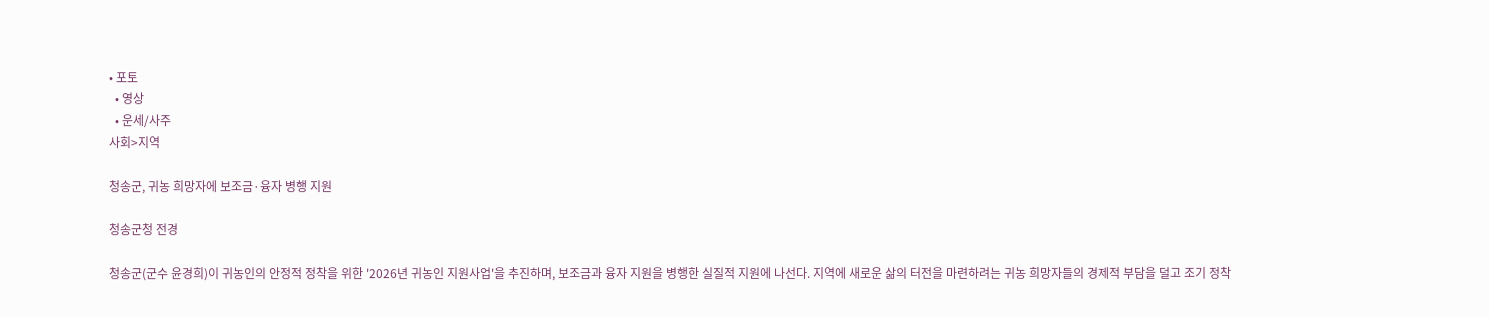• 포토
  • 영상
  • 운세/사주
사회>지역

청송군, 귀농 희망자에 보조금·융자 병행 지원

청송군청 전경

청송군(군수 윤경희)이 귀농인의 안정적 정착을 위한 '2026년 귀농인 지원사업'을 추진하며, 보조금과 융자 지원을 병행한 실질적 지원에 나선다. 지역에 새로운 삶의 터전을 마련하려는 귀농 희망자들의 경제적 부담을 덜고 조기 정착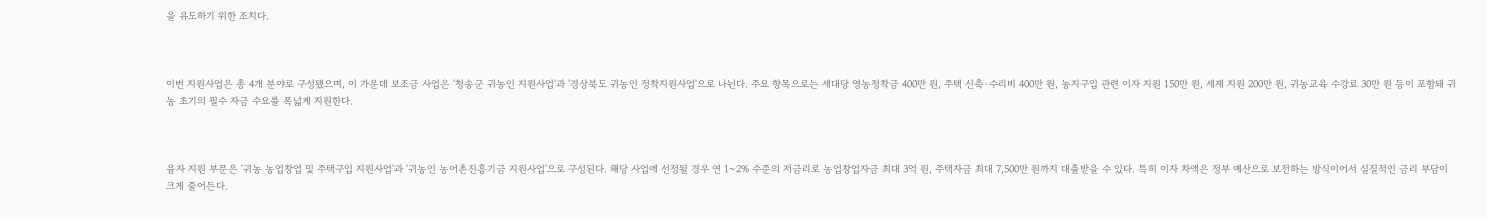을 유도하기 위한 조치다.



이번 지원사업은 총 4개 분야로 구성됐으며, 이 가운데 보조금 사업은 '청송군 귀농인 지원사업'과 '경상북도 귀농인 정착지원사업'으로 나뉜다. 주요 항목으로는 세대당 영농정착금 400만 원, 주택 신축·수리비 400만 원, 농지구입 관련 이자 지원 150만 원, 세제 지원 200만 원, 귀농교육 수강료 30만 원 등이 포함돼 귀농 초기의 필수 자금 수요를 폭넓게 지원한다.



융자 지원 부문은 '귀농 농업창업 및 주택구입 지원사업'과 '귀농인 농어촌진흥기금 지원사업'으로 구성된다. 해당 사업에 선정될 경우 연 1~2% 수준의 저금리로 농업창업자금 최대 3억 원, 주택자금 최대 7,500만 원까지 대출받을 수 있다. 특히 이자 차액은 정부 예산으로 보전하는 방식이어서 실질적인 금리 부담이 크게 줄어든다.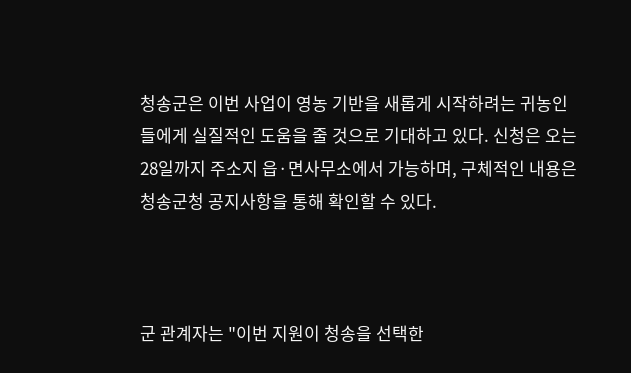청송군은 이번 사업이 영농 기반을 새롭게 시작하려는 귀농인들에게 실질적인 도움을 줄 것으로 기대하고 있다. 신청은 오는 28일까지 주소지 읍·면사무소에서 가능하며, 구체적인 내용은 청송군청 공지사항을 통해 확인할 수 있다.



군 관계자는 "이번 지원이 청송을 선택한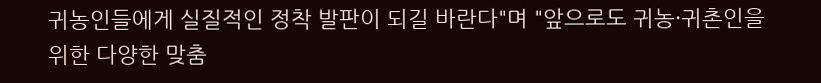귀농인들에게 실질적인 정착 발판이 되길 바란다"며 "앞으로도 귀농·귀촌인을 위한 다양한 맞춤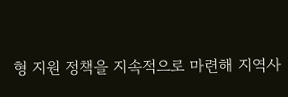형 지원 정책을 지속적으로 마련해 지역사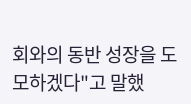회와의 동반 성장을 도모하겠다"고 말했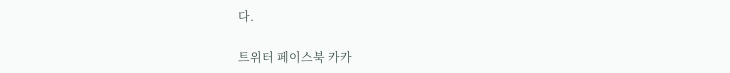다.

트위터 페이스북 카카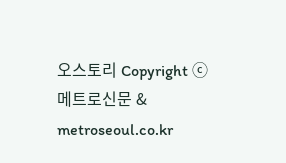오스토리 Copyright ⓒ 메트로신문 & metroseoul.co.kr